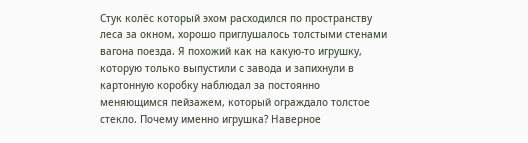Стук колёс который эхом расходился по пространству леса за окном, хорошо приглушалось толстыми стенами вагона поезда. Я похожий как на какую-то игрушку, которую только выпустили с завода и запихнули в картонную коробку наблюдал за постоянно меняющимся пейзажем, который ограждало толстое стекло. Почему именно игрушка? Наверное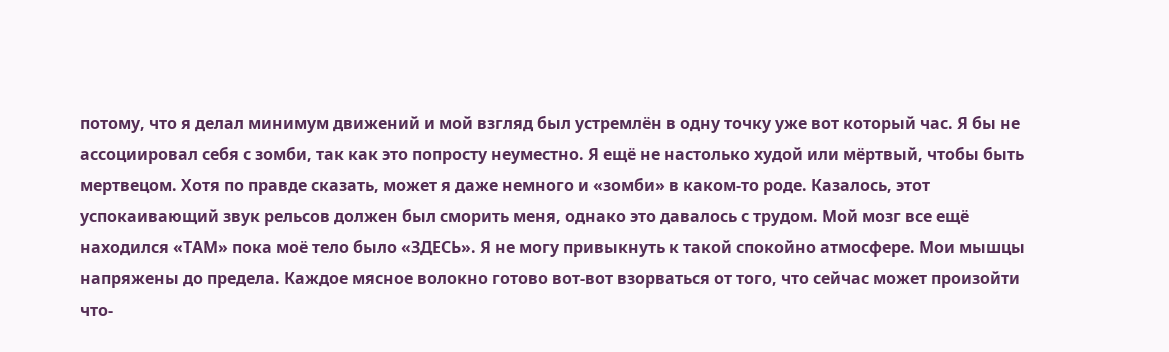потому, что я делал минимум движений и мой взгляд был устремлён в одну точку уже вот который час. Я бы не ассоциировал себя с зомби, так как это попросту неуместно. Я ещё не настолько худой или мёртвый, чтобы быть мертвецом. Хотя по правде сказать, может я даже немного и «зомби» в каком-то роде. Казалось, этот успокаивающий звук рельсов должен был сморить меня, однако это давалось с трудом. Мой мозг все ещё находился «ТАМ» пока моё тело было «ЗДЕСЬ». Я не могу привыкнуть к такой спокойно атмосфере. Мои мышцы напряжены до предела. Каждое мясное волокно готово вот-вот взорваться от того, что сейчас может произойти что-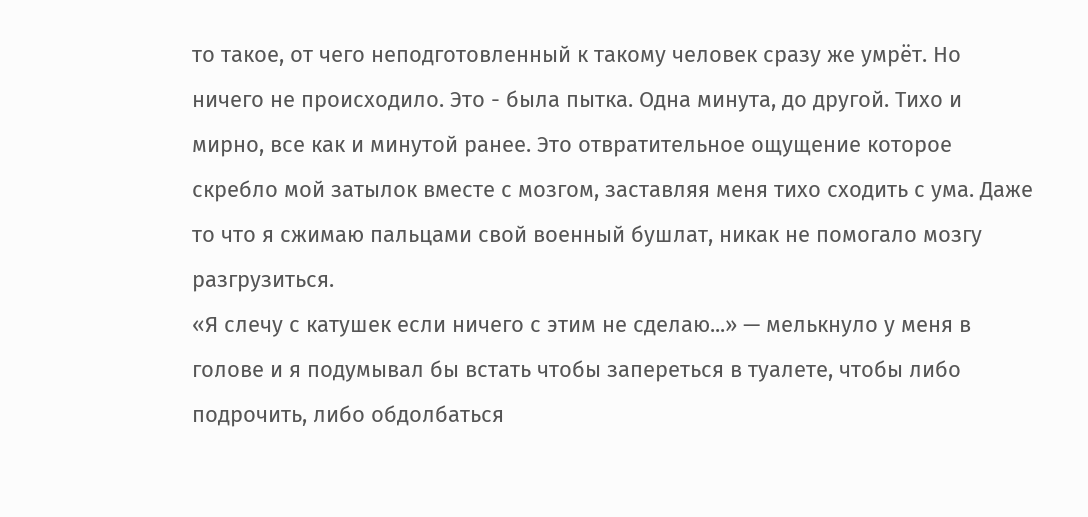то такое, от чего неподготовленный к такому человек сразу же умрёт. Но ничего не происходило. Это - была пытка. Одна минута, до другой. Тихо и мирно, все как и минутой ранее. Это отвратительное ощущение которое скребло мой затылок вместе с мозгом, заставляя меня тихо сходить с ума. Даже то что я сжимаю пальцами свой военный бушлат, никак не помогало мозгу разгрузиться.
«Я слечу с катушек если ничего с этим не сделаю...» — мелькнуло у меня в голове и я подумывал бы встать чтобы запереться в туалете, чтобы либо подрочить, либо обдолбаться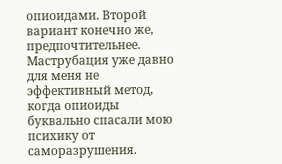опиоидами. Второй вариант конечно же, предпочтительнее. Маструбация уже давно для меня не эффективный метод, когда опиоиды буквально спасали мою психику от саморазрушения.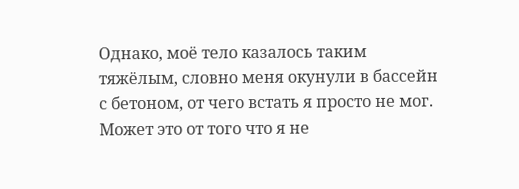Однако, моё тело казалось таким тяжёлым, словно меня окунули в бассейн с бетоном, от чего встать я просто не мог. Может это от того что я не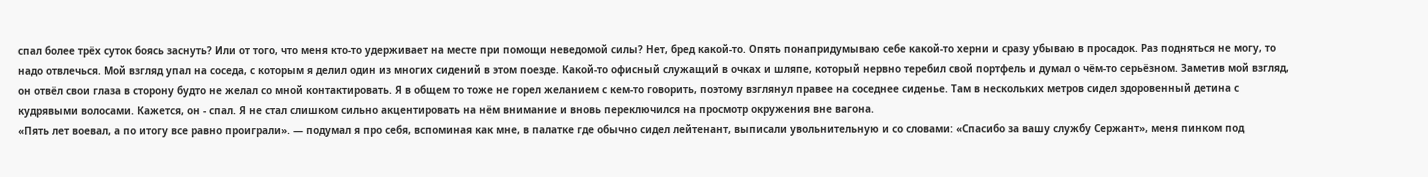спал более трёх суток боясь заснуть? Или от того, что меня кто-то удерживает на месте при помощи неведомой силы? Нет, бред какой-то. Опять понапридумываю себе какой-то херни и сразу убываю в просадок. Раз подняться не могу, то надо отвлечься. Мой взгляд упал на соседа, с которым я делил один из многих сидений в этом поезде. Какой-то офисный служащий в очках и шляпе, который нервно теребил свой портфель и думал о чём-то серьёзном. Заметив мой взгляд, он отвёл свои глаза в сторону будто не желал со мной контактировать. Я в общем то тоже не горел желанием с кем-то говорить, поэтому взглянул правее на соседнее сиденье. Там в нескольких метров сидел здоровенный детина с кудрявыми волосами. Кажется, он - спал. Я не стал слишком сильно акцентировать на нём внимание и вновь переключился на просмотр окружения вне вагона.
«Пять лет воевал, а по итогу все равно проиграли». — подумал я про себя, вспоминая как мне, в палатке где обычно сидел лейтенант, выписали увольнительную и со словами: «Спасибо за вашу службу Сержант», меня пинком под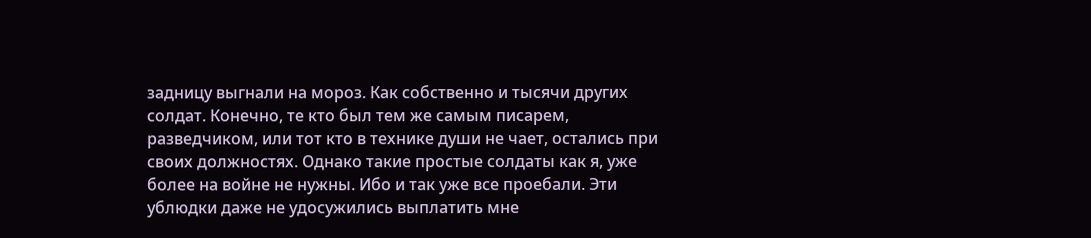задницу выгнали на мороз. Как собственно и тысячи других солдат. Конечно, те кто был тем же самым писарем, разведчиком, или тот кто в технике души не чает, остались при своих должностях. Однако такие простые солдаты как я, уже более на войне не нужны. Ибо и так уже все проебали. Эти ублюдки даже не удосужились выплатить мне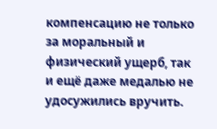компенсацию не только за моральный и физический ущерб, так и ещё даже медалью не удосужились вручить.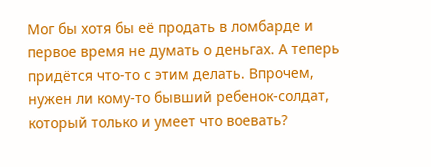Мог бы хотя бы её продать в ломбарде и первое время не думать о деньгах. А теперь придётся что-то с этим делать. Впрочем, нужен ли кому-то бывший ребенок-солдат, который только и умеет что воевать?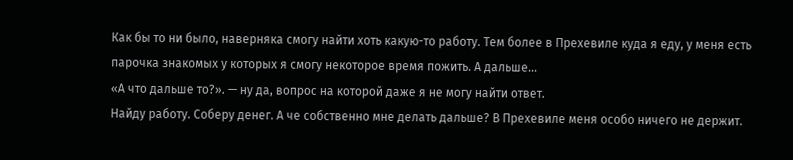Как бы то ни было, наверняка смогу найти хоть какую-то работу. Тем более в Прехевиле куда я еду, у меня есть парочка знакомых у которых я смогу некоторое время пожить. А дальше...
«А что дальше то?». — ну да, вопрос на которой даже я не могу найти ответ.
Найду работу. Соберу денег. А че собственно мне делать дальше? В Прехевиле меня особо ничего не держит.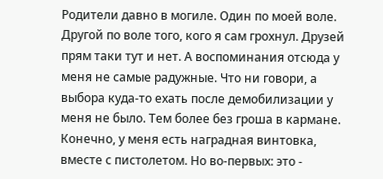Родители давно в могиле. Один по моей воле. Другой по воле того, кого я сам грохнул. Друзей прям таки тут и нет. А воспоминания отсюда у меня не самые радужные. Что ни говори, а выбора куда-то ехать после демобилизации у меня не было. Тем более без гроша в кармане. Конечно, у меня есть наградная винтовка, вместе с пистолетом. Но во-первых: это -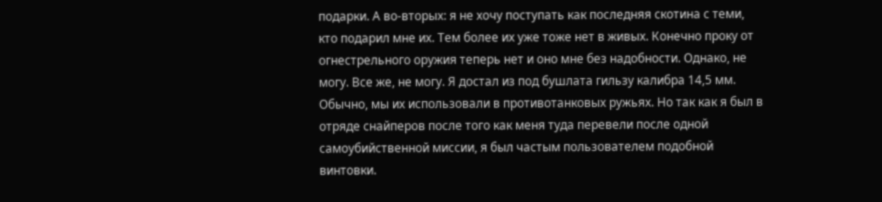подарки. А во-вторых: я не хочу поступать как последняя скотина с теми, кто подарил мне их. Тем более их уже тоже нет в живых. Конечно проку от огнестрельного оружия теперь нет и оно мне без надобности. Однако, не могу. Все же, не могу. Я достал из под бушлата гильзу калибра 14,5 мм. Обычно, мы их использовали в противотанковых ружьях. Но так как я был в отряде снайперов после того как меня туда перевели после одной самоубийственной миссии, я был частым пользователем подобной винтовки.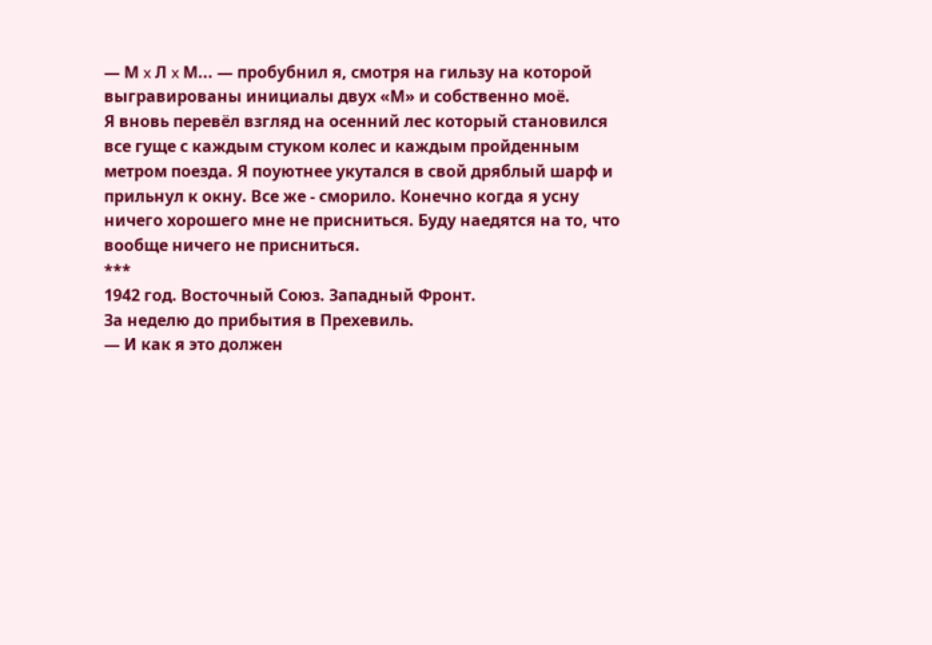— М x Л x М... — пробубнил я, смотря на гильзу на которой выгравированы инициалы двух «М» и собственно моё.
Я вновь перевёл взгляд на осенний лес который становился все гуще с каждым стуком колес и каждым пройденным метром поезда. Я поуютнее укутался в свой дряблый шарф и прильнул к окну. Все же - сморило. Конечно когда я усну ничего хорошего мне не присниться. Буду наедятся на то, что вообще ничего не присниться.
***
1942 год. Восточный Союз. Западный Фронт.
За неделю до прибытия в Прехевиль.
— И как я это должен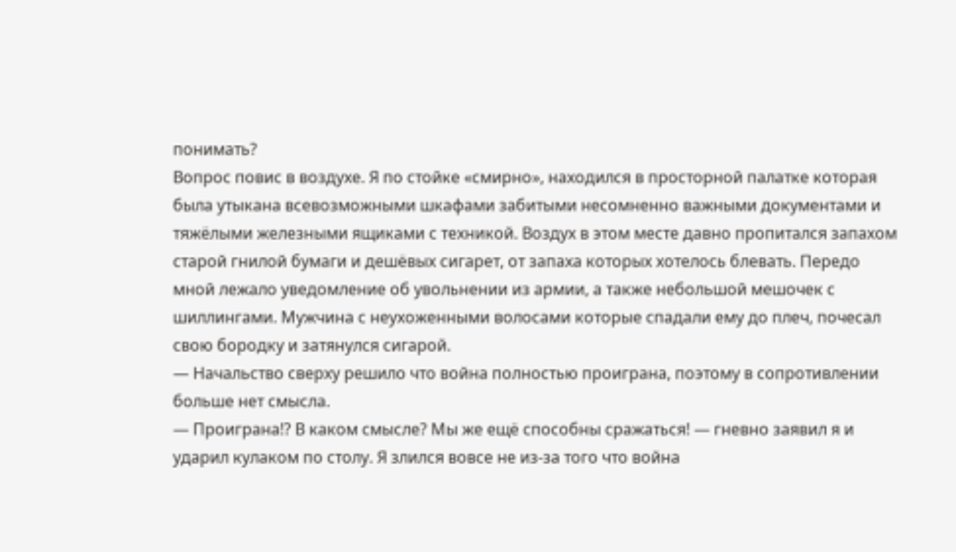понимать?
Вопрос повис в воздухе. Я по стойке «смирно», находился в просторной палатке которая была утыкана всевозможными шкафами забитыми несомненно важными документами и тяжёлыми железными ящиками с техникой. Воздух в этом месте давно пропитался запахом старой гнилой бумаги и дешёвых сигарет, от запаха которых хотелось блевать. Передо мной лежало уведомление об увольнении из армии, а также небольшой мешочек с шиллингами. Мужчина с неухоженными волосами которые спадали ему до плеч, почесал свою бородку и затянулся сигарой.
— Начальство сверху решило что война полностью проиграна, поэтому в сопротивлении больше нет смысла.
— Проиграна!? В каком смысле? Мы же ещё способны сражаться! — гневно заявил я и ударил кулаком по столу. Я злился вовсе не из-за того что война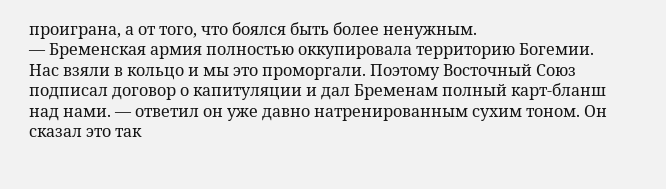проиграна, а от того, что боялся быть более ненужным.
— Бременская армия полностью оккупировала территорию Богемии. Нас взяли в кольцо и мы это проморгали. Поэтому Восточный Союз подписал договор о капитуляции и дал Бременам полный карт-бланш над нами. — ответил он уже давно натренированным сухим тоном. Он сказал это так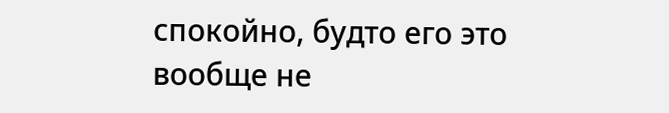спокойно, будто его это вообще не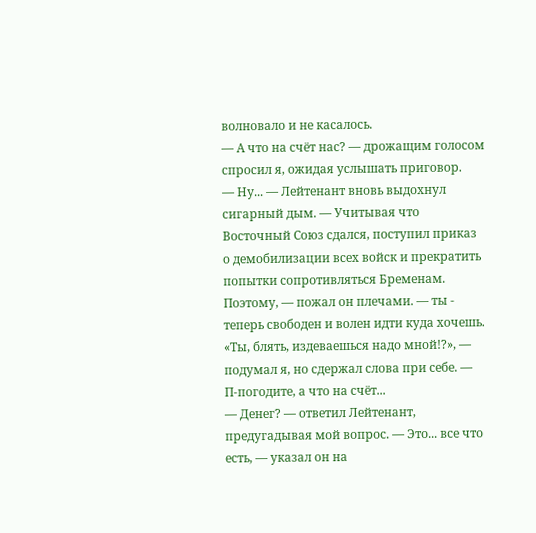волновало и не касалось.
— А что на счёт нас? — дрожащим голосом спросил я, ожидая услышать приговор.
— Ну... — Лейтенант вновь выдохнул сигарный дым. — Учитывая что Восточный Союз сдался, поступил приказ о демобилизации всех войск и прекратить попытки сопротивляться Бременам. Поэтому, — пожал он плечами. — ты - теперь свободен и волен идти куда хочешь.
«Ты, блять, издеваешься надо мной!?», — подумал я, но сдержал слова при себе. — П-погодите, а что на счёт...
— Денег? — ответил Лейтенант, предугадывая мой вопрос. — Это... все что есть, — указал он на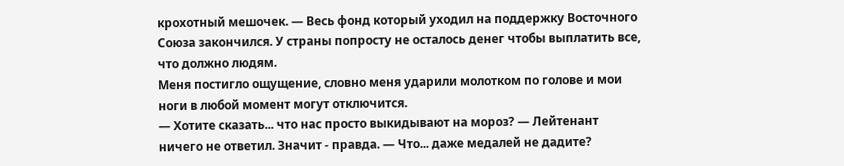крохотный мешочек. — Весь фонд который уходил на поддержку Восточного Союза закончился. У страны попросту не осталось денег чтобы выплатить все, что должно людям.
Меня постигло ощущение, словно меня ударили молотком по голове и мои ноги в любой момент могут отключится.
— Хотите сказать... что нас просто выкидывают на мороз? — Лейтенант ничего не ответил. Значит - правда. — Что... даже медалей не дадите?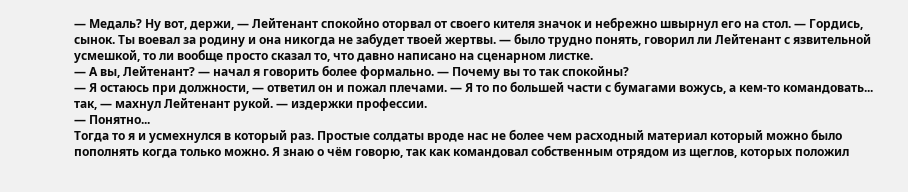— Медаль? Ну вот, держи, — Лейтенант спокойно оторвал от своего кителя значок и небрежно швырнул его на стол. — Гордись, сынок. Ты воевал за родину и она никогда не забудет твоей жертвы. — было трудно понять, говорил ли Лейтенант с язвительной усмешкой, то ли вообще просто сказал то, что давно написано на сценарном листке.
— А вы, Лейтенант? — начал я говорить более формально. — Почему вы то так спокойны?
— Я остаюсь при должности, — ответил он и пожал плечами. — Я то по большей части с бумагами вожусь, а кем-то командовать... так, — махнул Лейтенант рукой. — издержки профессии.
— Понятно...
Тогда то я и усмехнулся в который раз. Простые солдаты вроде нас не более чем расходный материал который можно было пополнять когда только можно. Я знаю о чём говорю, так как командовал собственным отрядом из щеглов, которых положил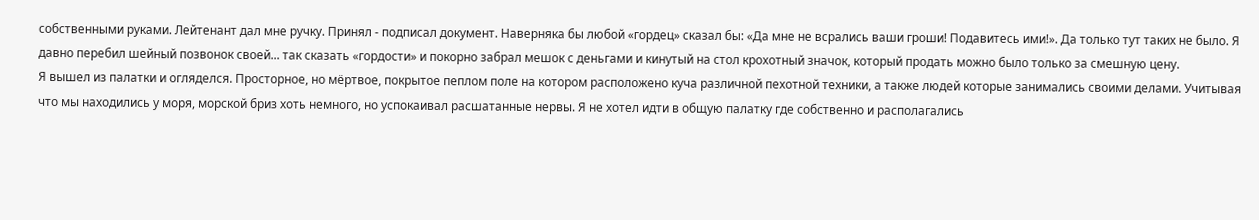собственными руками. Лейтенант дал мне ручку. Принял - подписал документ. Наверняка бы любой «гордец» сказал бы: «Да мне не всрались ваши гроши! Подавитесь ими!». Да только тут таких не было. Я давно перебил шейный позвонок своей... так сказать «гордости» и покорно забрал мешок с деньгами и кинутый на стол крохотный значок, который продать можно было только за смешную цену.
Я вышел из палатки и огляделся. Просторное, но мёртвое, покрытое пеплом поле на котором расположено куча различной пехотной техники, а также людей которые занимались своими делами. Учитывая что мы находились у моря, морской бриз хоть немного, но успокаивал расшатанные нервы. Я не хотел идти в общую палатку где собственно и располагались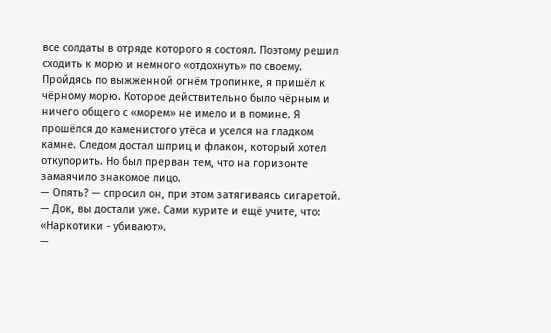все солдаты в отряде которого я состоял. Поэтому решил сходить к морю и немного «отдохнуть» по своему. Пройдясь по выжженной огнём тропинке, я пришёл к чёрному морю. Которое действительно было чёрным и ничего общего с «морем» не имело и в помине. Я прошёлся до каменистого утёса и уселся на гладком камне. Следом достал шприц и флакон, который хотел откупорить. Но был прерван тем, что на горизонте замаячило знакомое лицо.
— Опять? — спросил он, при этом затягиваясь сигаретой.
— Док, вы достали уже. Сами курите и ещё учите, что: «Наркотики - убивают».
—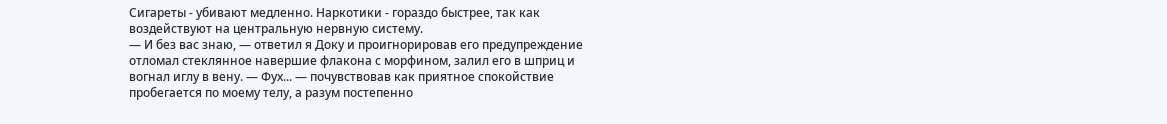Сигареты - убивают медленно. Наркотики - гораздо быстрее, так как воздействуют на центральную нервную систему.
— И без вас знаю, — ответил я Доку и проигнорировав его предупреждение отломал стеклянное навершие флакона с морфином, залил его в шприц и вогнал иглу в вену. — Фух... — почувствовав как приятное спокойствие пробегается по моему телу, а разум постепенно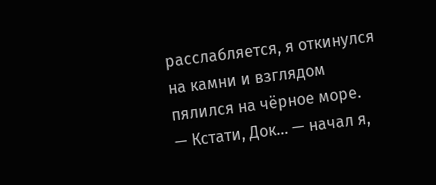расслабляется, я откинулся на камни и взглядом пялился на чёрное море.
— Кстати, Док... — начал я,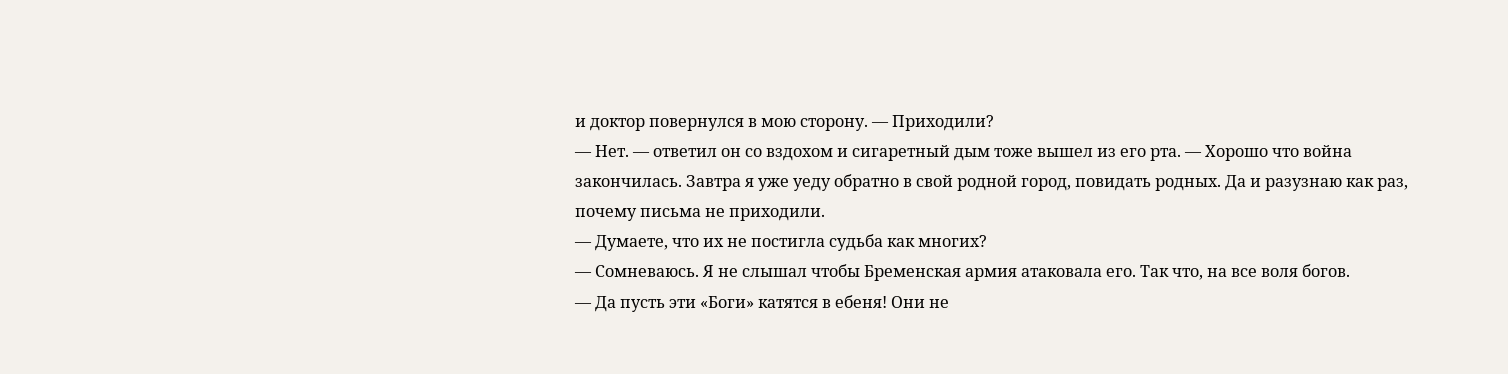и доктор повернулся в мою сторону. — Приходили?
— Нет. — ответил он со вздохом и сигаретный дым тоже вышел из его рта. — Хорошо что война закончилась. Завтра я уже уеду обратно в свой родной город, повидать родных. Да и разузнаю как раз, почему письма не приходили.
— Думаете, что их не постигла судьба как многих?
— Сомневаюсь. Я не слышал чтобы Бременская армия атаковала его. Так что, на все воля богов.
— Да пусть эти «Боги» катятся в ебеня! Они не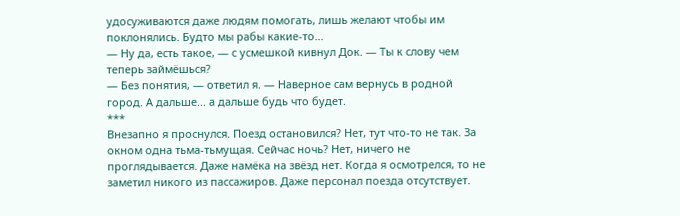удосуживаются даже людям помогать, лишь желают чтобы им поклонялись. Будто мы рабы какие-то...
— Ну да, есть такое, — с усмешкой кивнул Док. — Ты к слову чем теперь займёшься?
— Без понятия, — ответил я. — Наверное сам вернусь в родной город. А дальше... а дальше будь что будет.
***
Внезапно я проснулся. Поезд остановился? Нет, тут что-то не так. За окном одна тьма-тьмущая. Сейчас ночь? Нет, ничего не проглядывается. Даже намёка на звёзд нет. Когда я осмотрелся, то не заметил никого из пассажиров. Даже персонал поезда отсутствует.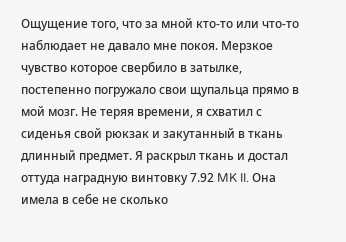Ощущение того, что за мной кто-то или что-то наблюдает не давало мне покоя. Мерзкое чувство которое свербило в затылке, постепенно погружало свои щупальца прямо в мой мозг. Не теряя времени, я схватил с сиденья свой рюкзак и закутанный в ткань длинный предмет. Я раскрыл ткань и достал оттуда наградную винтовку 7.92 MK II. Она имела в себе не сколько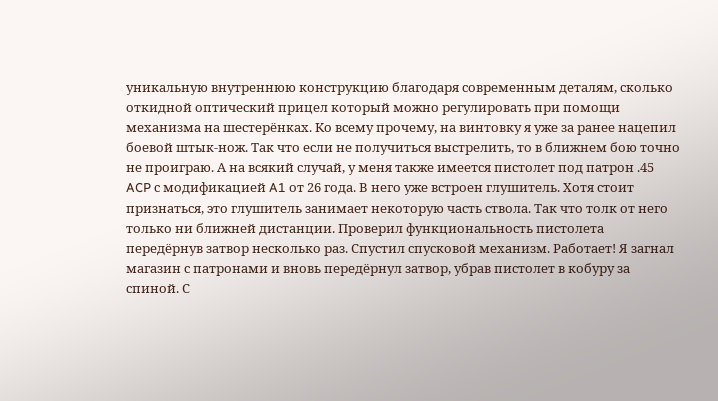уникальную внутреннюю конструкцию благодаря современным деталям, сколько откидной оптический прицел который можно регулировать при помощи механизма на шестерёнках. Ко всему прочему, на винтовку я уже за ранее нацепил боевой штык-нож. Так что если не получиться выстрелить, то в ближнем бою точно не проиграю. А на всякий случай, у меня также имеется пистолет под патрон .45 ACP с модификацией A1 от 26 года. В него уже встроен глушитель. Хотя стоит признаться, это глушитель занимает некоторую часть ствола. Так что толк от него только ни ближней дистанции. Проверил функциональность пистолета передёрнув затвор несколько раз. Спустил спусковой механизм. Работает! Я загнал магазин с патронами и вновь передёрнул затвор, убрав пистолет в кобуру за спиной. С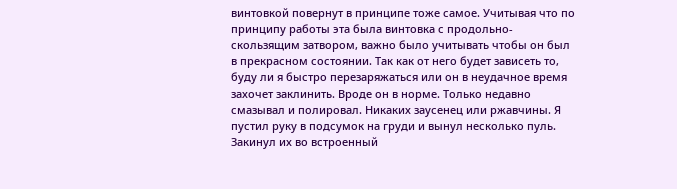винтовкой повернут в принципе тоже самое. Учитывая что по принципу работы эта была винтовка с продольно-скользящим затвором, важно было учитывать чтобы он был в прекрасном состоянии. Так как от него будет зависеть то, буду ли я быстро перезаряжаться или он в неудачное время захочет заклинить. Вроде он в норме. Только недавно смазывал и полировал. Никаких заусенец или ржавчины. Я пустил руку в подсумок на груди и вынул несколько пуль. Закинул их во встроенный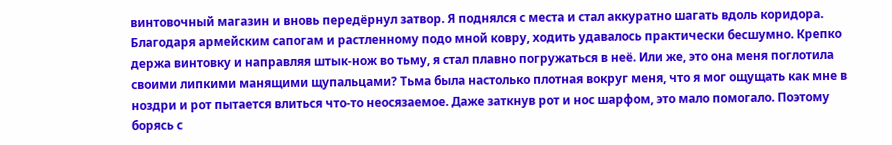винтовочный магазин и вновь передёрнул затвор. Я поднялся с места и стал аккуратно шагать вдоль коридора. Благодаря армейским сапогам и растленному подо мной ковру, ходить удавалось практически бесшумно. Крепко держа винтовку и направляя штык-нож во тьму, я стал плавно погружаться в неё. Или же, это она меня поглотила своими липкими манящими щупальцами? Тьма была настолько плотная вокруг меня, что я мог ощущать как мне в ноздри и рот пытается влиться что-то неосязаемое. Даже заткнув рот и нос шарфом, это мало помогало. Поэтому борясь с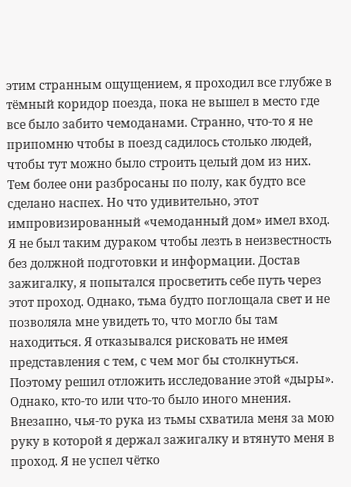этим странным ощущением, я проходил все глубже в тёмный коридор поезда, пока не вышел в место где все было забито чемоданами. Странно, что-то я не припомню чтобы в поезд садилось столько людей, чтобы тут можно было строить целый дом из них. Тем более они разбросаны по полу, как будто все сделано наспех. Но что удивительно, этот импровизированный «чемоданный дом» имел вход. Я не был таким дураком чтобы лезть в неизвестность без должной подготовки и информации. Достав зажигалку, я попытался просветить себе путь через этот проход. Однако, тьма будто поглощала свет и не позволяла мне увидеть то, что могло бы там находиться. Я отказывался рисковать не имея представления с тем, с чем мог бы столкнуться. Поэтому решил отложить исследование этой «дыры». Однако, кто-то или что-то было иного мнения. Внезапно, чья-то рука из тьмы схватила меня за мою руку в которой я держал зажигалку и втянуто меня в проход. Я не успел чётко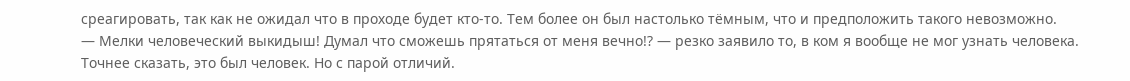среагировать, так как не ожидал что в проходе будет кто-то. Тем более он был настолько тёмным, что и предположить такого невозможно.
— Мелки человеческий выкидыш! Думал что сможешь прятаться от меня вечно!? — резко заявило то, в ком я вообще не мог узнать человека.
Точнее сказать, это был человек. Но с парой отличий.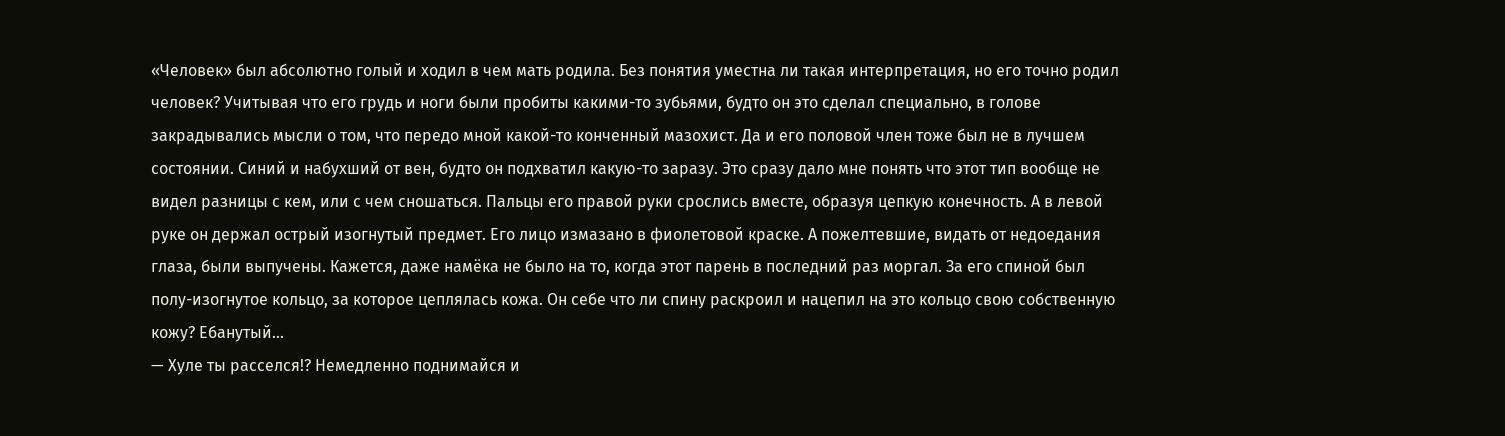«Человек» был абсолютно голый и ходил в чем мать родила. Без понятия уместна ли такая интерпретация, но его точно родил человек? Учитывая что его грудь и ноги были пробиты какими-то зубьями, будто он это сделал специально, в голове закрадывались мысли о том, что передо мной какой-то конченный мазохист. Да и его половой член тоже был не в лучшем состоянии. Синий и набухший от вен, будто он подхватил какую-то заразу. Это сразу дало мне понять что этот тип вообще не видел разницы с кем, или с чем сношаться. Пальцы его правой руки срослись вместе, образуя цепкую конечность. А в левой руке он держал острый изогнутый предмет. Его лицо измазано в фиолетовой краске. А пожелтевшие, видать от недоедания глаза, были выпучены. Кажется, даже намёка не было на то, когда этот парень в последний раз моргал. За его спиной был полу-изогнутое кольцо, за которое цеплялась кожа. Он себе что ли спину раскроил и нацепил на это кольцо свою собственную кожу? Ебанутый...
— Хуле ты расселся!? Немедленно поднимайся и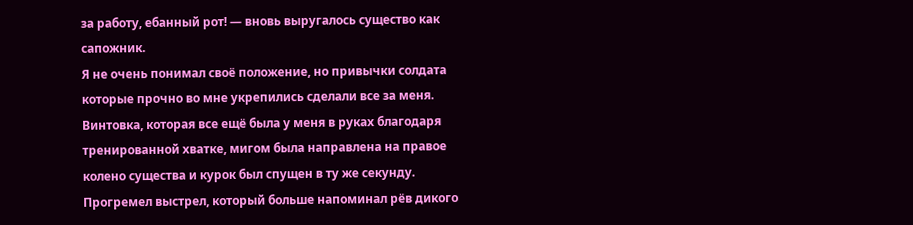за работу, ебанный рот! — вновь выругалось существо как сапожник.
Я не очень понимал своё положение, но привычки солдата которые прочно во мне укрепились сделали все за меня. Винтовка, которая все ещё была у меня в руках благодаря тренированной хватке, мигом была направлена на правое колено существа и курок был спущен в ту же секунду. Прогремел выстрел, который больше напоминал рёв дикого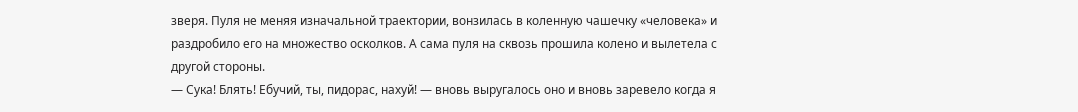зверя. Пуля не меняя изначальной траектории, вонзилась в коленную чашечку «человека» и раздробило его на множество осколков. А сама пуля на сквозь прошила колено и вылетела с другой стороны.
— Сука! Блять! Ебучий, ты, пидорас, нахуй! — вновь выругалось оно и вновь заревело когда я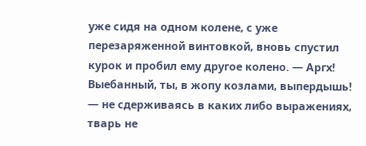уже сидя на одном колене, с уже перезаряженной винтовкой, вновь спустил курок и пробил ему другое колено. — Аргх! Выебанный, ты, в жопу козлами, выпердышь! — не сдерживаясь в каких либо выражениях, тварь не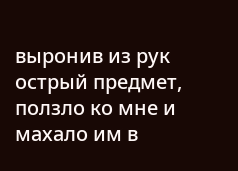выронив из рук острый предмет, ползло ко мне и махало им в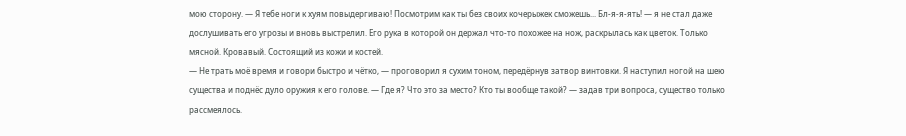мою сторону. — Я тебе ноги к хуям повыдергиваю! Посмотрим как ты без своих кочерыжек сможешь... Бл-я-я-ять! — я не стал даже дослушивать его угрозы и вновь выстрелил. Его рука в которой он держал что-то похожее на нож, раскрылась как цветок. Только мясной. Кровавый. Состоящий из кожи и костей.
— Не трать моё время и говори быстро и чётко, — проговорил я сухим тоном, передёрнув затвор винтовки. Я наступил ногой на шею существа и поднёс дуло оружия к его голове. — Где я? Что это за место? Кто ты вообще такой? — задав три вопроса, существо только рассмеялось.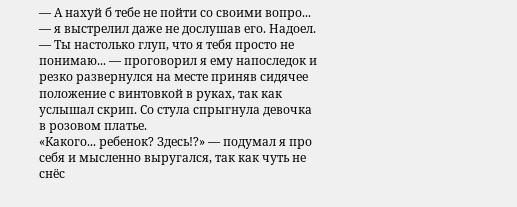— А нахуй б тебе не пойти со своими вопро... — я выстрелил даже не дослушав его. Надоел.
— Ты настолько глуп, что я тебя просто не понимаю... — проговорил я ему напоследок и резко развернулся на месте приняв сидячее положение с винтовкой в руках, так как услышал скрип. Со стула спрыгнула девочка в розовом платье.
«Какого... ребенок? Здесь!?» — подумал я про себя и мысленно выругался, так как чуть не снёс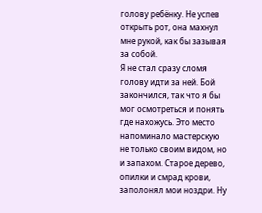голову ребёнку. Не успев открыть рот, она махнул мне рукой, как бы зазывая за собой.
Я не стал сразу сломя голову идти за ней. Бой закончился, так что я бы мог осмотреться и понять где нахожусь. Это место напоминало мастерскую не только своим видом, но и запахом. Старое дерево, опилки и смрад крови, заполонял мои ноздри. Ну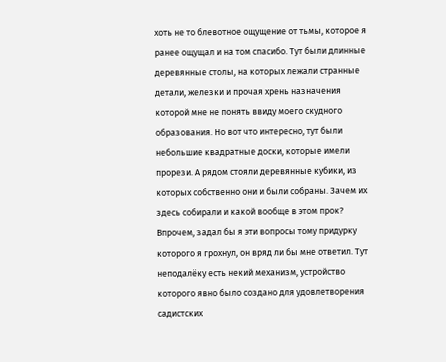хоть не то блевотное ощущение от тьмы, которое я ранее ощущал и на том спасибо. Тут были длинные деревянные столы, на которых лежали странные детали, железки и прочая хрень назначения которой мне не понять ввиду моего скудного образования. Но вот что интересно, тут были небольшие квадратные доски, которые имели прорези. А рядом стояли деревянные кубики, из которых собственно они и были собраны. Зачем их здесь собирали и какой вообще в этом прок? Впрочем, задал бы я эти вопросы тому придурку которого я грохнул, он вряд ли бы мне ответил. Тут неподалёку есть некий механизм, устройство которого явно было создано для удовлетворения садистских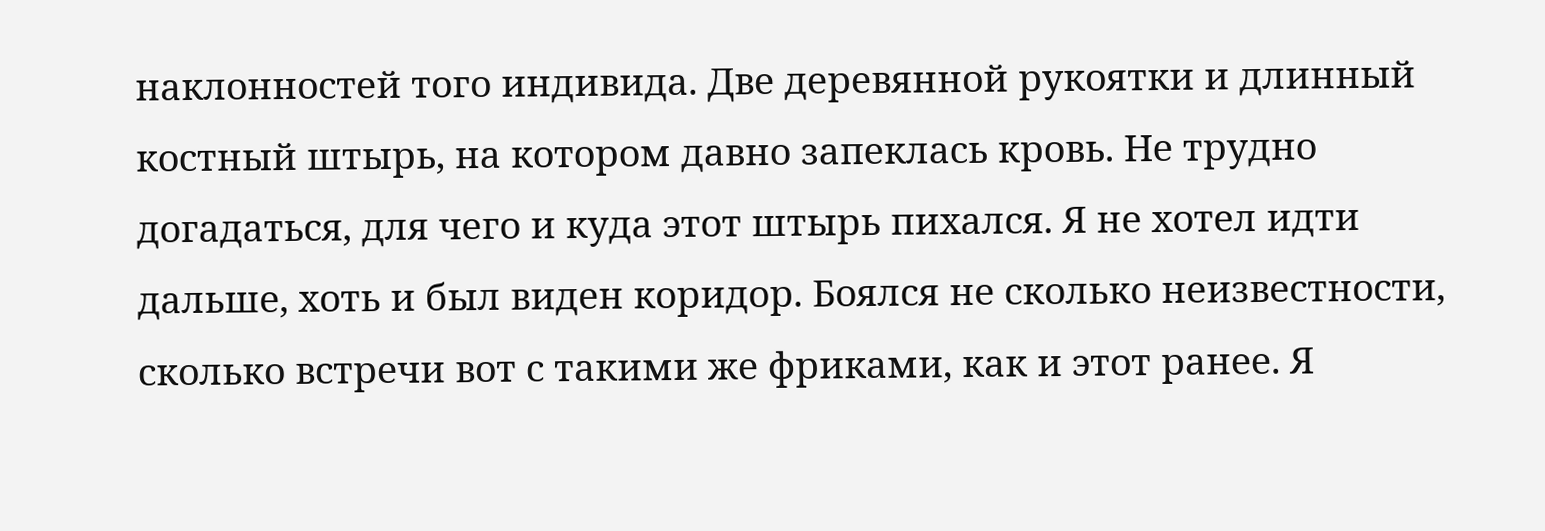наклонностей того индивида. Две деревянной рукоятки и длинный костный штырь, на котором давно запеклась кровь. Не трудно догадаться, для чего и куда этот штырь пихался. Я не хотел идти дальше, хоть и был виден коридор. Боялся не сколько неизвестности, сколько встречи вот с такими же фриками, как и этот ранее. Я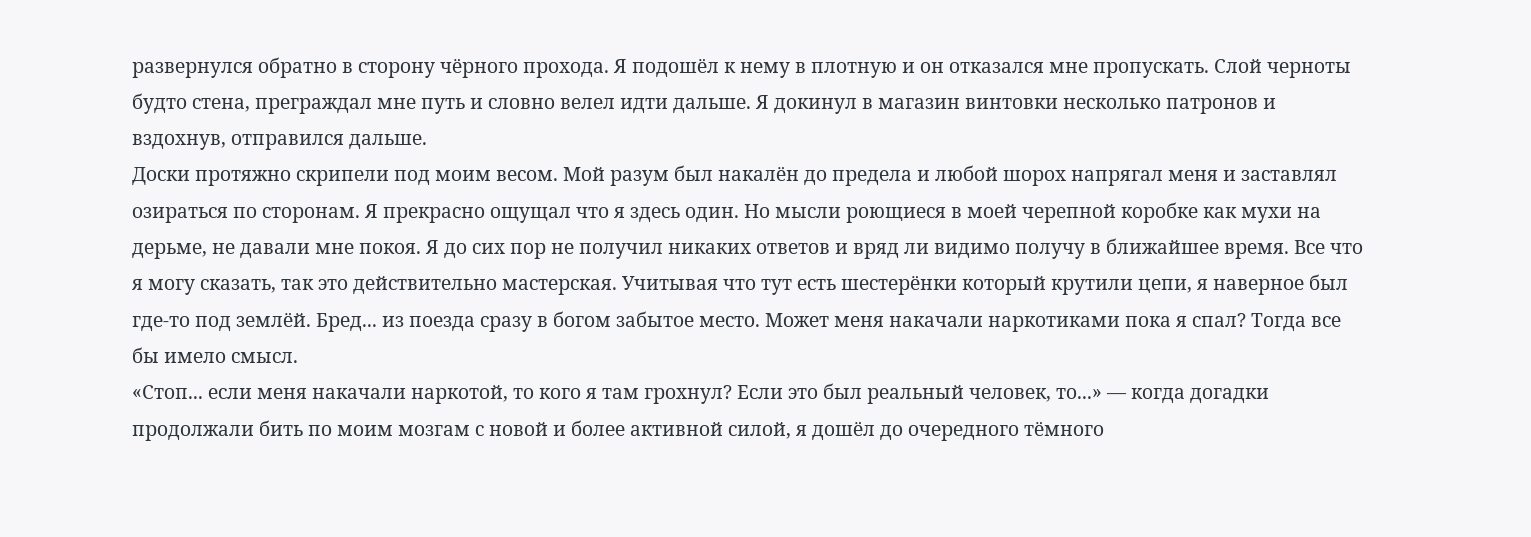развернулся обратно в сторону чёрного прохода. Я подошёл к нему в плотную и он отказался мне пропускать. Слой черноты будто стена, преграждал мне путь и словно велел идти дальше. Я докинул в магазин винтовки несколько патронов и вздохнув, отправился дальше.
Доски протяжно скрипели под моим весом. Мой разум был накалён до предела и любой шорох напрягал меня и заставлял озираться по сторонам. Я прекрасно ощущал что я здесь один. Но мысли роющиеся в моей черепной коробке как мухи на дерьме, не давали мне покоя. Я до сих пор не получил никаких ответов и вряд ли видимо получу в ближайшее время. Все что я могу сказать, так это действительно мастерская. Учитывая что тут есть шестерёнки который крутили цепи, я наверное был где-то под землёй. Бред... из поезда сразу в богом забытое место. Может меня накачали наркотиками пока я спал? Тогда все бы имело смысл.
«Стоп... если меня накачали наркотой, то кого я там грохнул? Если это был реальный человек, то...» — когда догадки продолжали бить по моим мозгам с новой и более активной силой, я дошёл до очередного тёмного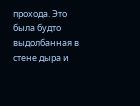прохода. Это была будто выдолбанная в стене дыра и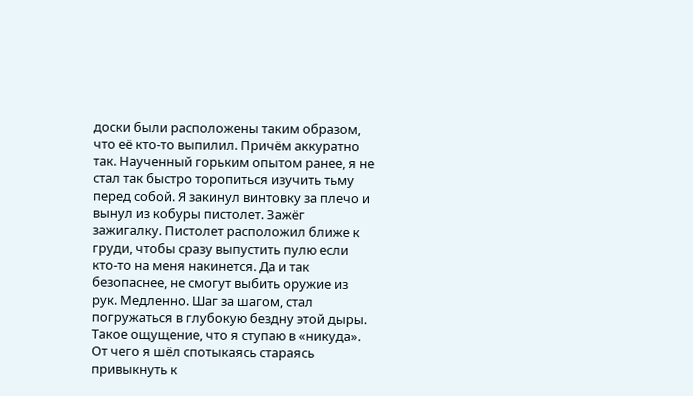доски были расположены таким образом, что её кто-то выпилил. Причём аккуратно так. Наученный горьким опытом ранее, я не стал так быстро торопиться изучить тьму перед собой. Я закинул винтовку за плечо и вынул из кобуры пистолет. Зажёг зажигалку. Пистолет расположил ближе к груди, чтобы сразу выпустить пулю если кто-то на меня накинется. Да и так безопаснее, не смогут выбить оружие из рук. Медленно. Шаг за шагом, стал погружаться в глубокую бездну этой дыры. Такое ощущение, что я ступаю в «никуда». От чего я шёл спотыкаясь стараясь привыкнуть к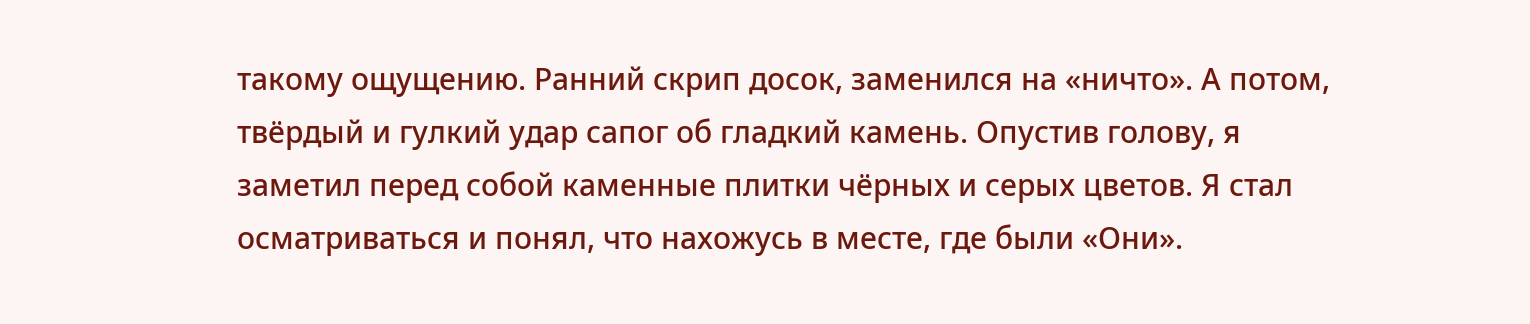такому ощущению. Ранний скрип досок, заменился на «ничто». А потом, твёрдый и гулкий удар сапог об гладкий камень. Опустив голову, я заметил перед собой каменные плитки чёрных и серых цветов. Я стал осматриваться и понял, что нахожусь в месте, где были «Они».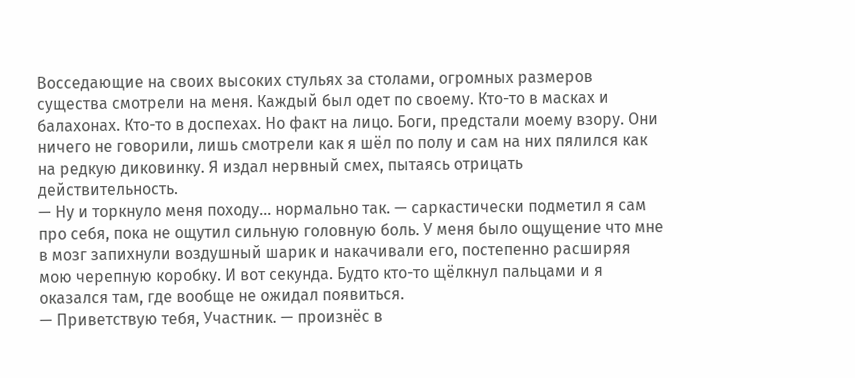Восседающие на своих высоких стульях за столами, огромных размеров существа смотрели на меня. Каждый был одет по своему. Кто-то в масках и балахонах. Кто-то в доспехах. Но факт на лицо. Боги, предстали моему взору. Они ничего не говорили, лишь смотрели как я шёл по полу и сам на них пялился как на редкую диковинку. Я издал нервный смех, пытаясь отрицать действительность.
— Ну и торкнуло меня походу... нормально так. — саркастически подметил я сам про себя, пока не ощутил сильную головную боль. У меня было ощущение что мне в мозг запихнули воздушный шарик и накачивали его, постепенно расширяя мою черепную коробку. И вот секунда. Будто кто-то щёлкнул пальцами и я оказался там, где вообще не ожидал появиться.
— Приветствую тебя, Участник. — произнёс в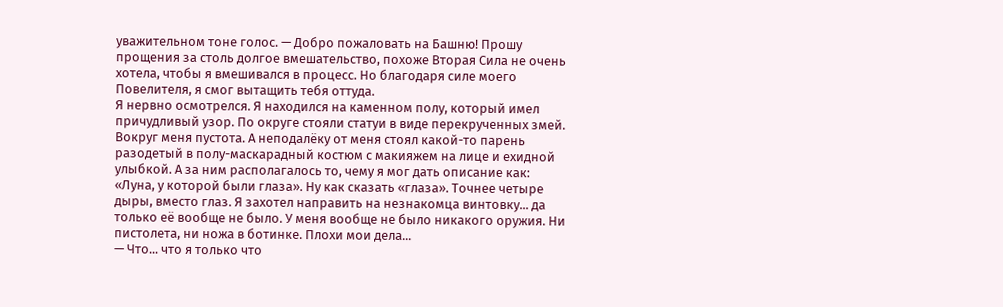уважительном тоне голос. — Добро пожаловать на Башню! Прошу прощения за столь долгое вмешательство, похоже Вторая Сила не очень хотела, чтобы я вмешивался в процесс. Но благодаря силе моего Повелителя, я смог вытащить тебя оттуда.
Я нервно осмотрелся. Я находился на каменном полу, который имел причудливый узор. По округе стояли статуи в виде перекрученных змей. Вокруг меня пустота. А неподалёку от меня стоял какой-то парень разодетый в полу-маскарадный костюм с макияжем на лице и ехидной улыбкой. А за ним располагалось то, чему я мог дать описание как: «Луна, у которой были глаза». Ну как сказать «глаза». Точнее четыре дыры, вместо глаз. Я захотел направить на незнакомца винтовку... да только её вообще не было. У меня вообще не было никакого оружия. Ни пистолета, ни ножа в ботинке. Плохи мои дела...
— Что... что я только что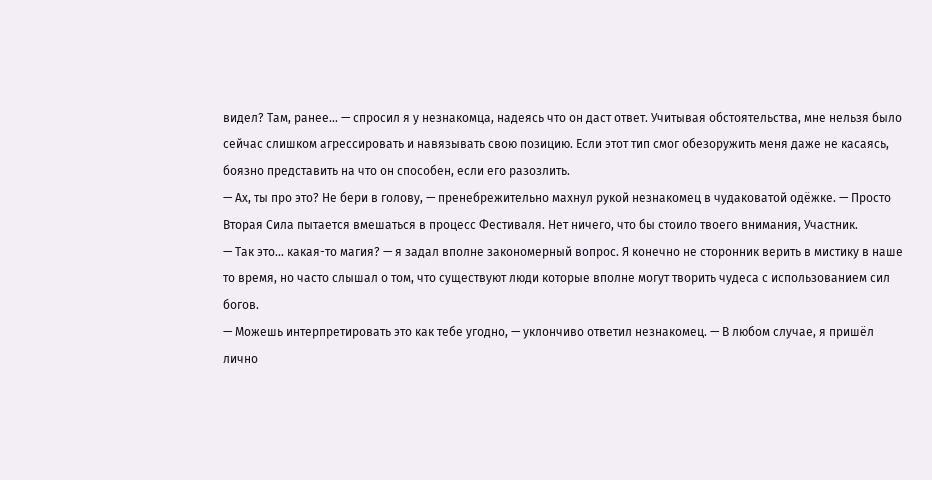видел? Там, ранее... — спросил я у незнакомца, надеясь что он даст ответ. Учитывая обстоятельства, мне нельзя было сейчас слишком агрессировать и навязывать свою позицию. Если этот тип смог обезоружить меня даже не касаясь, боязно представить на что он способен, если его разозлить.
— Ах, ты про это? Не бери в голову, — пренебрежительно махнул рукой незнакомец в чудаковатой одёжке. — Просто Вторая Сила пытается вмешаться в процесс Фестиваля. Нет ничего, что бы стоило твоего внимания, Участник.
— Так это... какая-то магия? — я задал вполне закономерный вопрос. Я конечно не сторонник верить в мистику в наше то время, но часто слышал о том, что существуют люди которые вполне могут творить чудеса с использованием сил богов.
— Можешь интерпретировать это как тебе угодно, — уклончиво ответил незнакомец. — В любом случае, я пришёл лично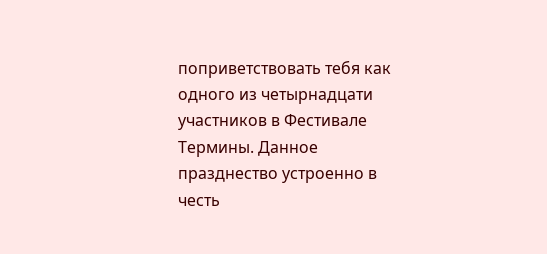поприветствовать тебя как одного из четырнадцати участников в Фестивале Термины. Данное празднество устроенно в честь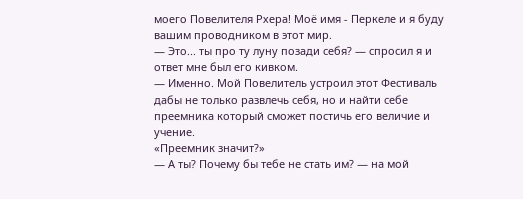моего Повелителя Рхера! Моё имя - Перкеле и я буду вашим проводником в этот мир.
— Это... ты про ту луну позади себя? — спросил я и ответ мне был его кивком.
— Именно. Мой Повелитель устроил этот Фестиваль дабы не только развлечь себя, но и найти себе преемника который сможет постичь его величие и учение.
«Преемник значит?»
— А ты? Почему бы тебе не стать им? — на мой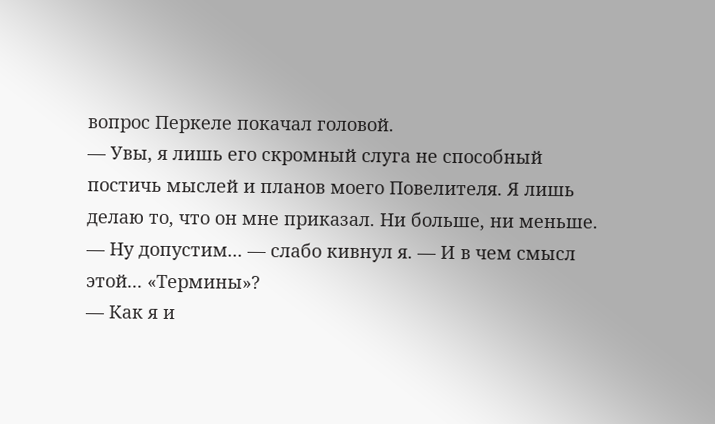вопрос Перкеле покачал головой.
— Увы, я лишь его скромный слуга не способный постичь мыслей и планов моего Повелителя. Я лишь делаю то, что он мне приказал. Ни больше, ни меньше.
— Ну допустим... — слабо кивнул я. — И в чем смысл этой... «Термины»?
— Как я и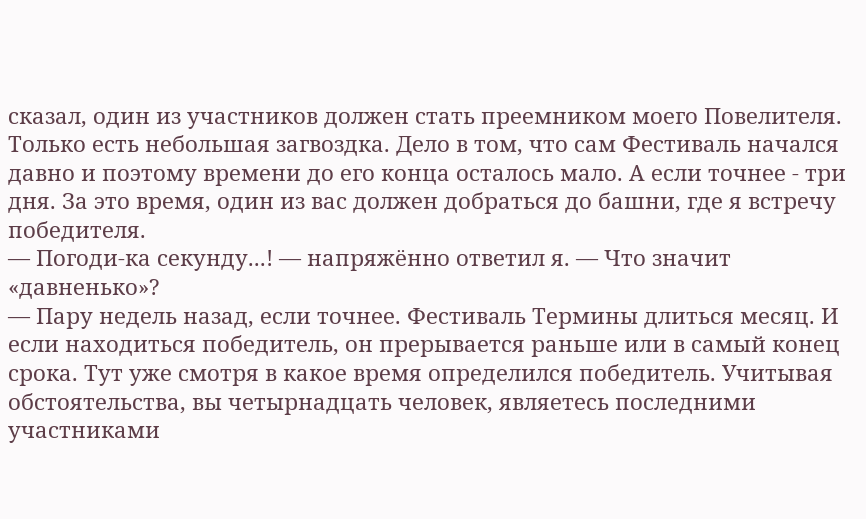сказал, один из участников должен стать преемником моего Повелителя. Только есть небольшая загвоздка. Дело в том, что сам Фестиваль начался давно и поэтому времени до его конца осталось мало. А если точнее - три дня. За это время, один из вас должен добраться до башни, где я встречу победителя.
— Погоди-ка секунду...! — напряжённо ответил я. — Что значит «давненько»?
— Пару недель назад, если точнее. Фестиваль Термины длиться месяц. И если находиться победитель, он прерывается раньше или в самый конец срока. Тут уже смотря в какое время определился победитель. Учитывая обстоятельства, вы четырнадцать человек, являетесь последними участниками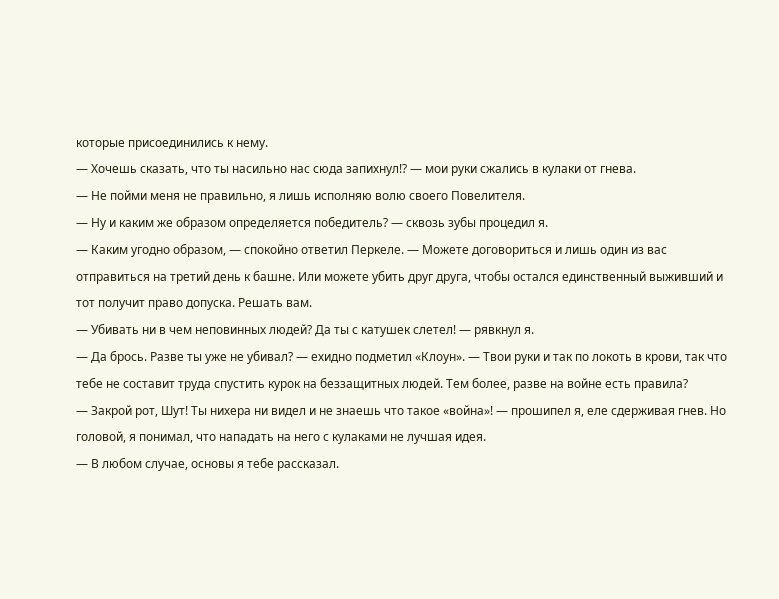которые присоединились к нему.
— Хочешь сказать, что ты насильно нас сюда запихнул!? — мои руки сжались в кулаки от гнева.
— Не пойми меня не правильно, я лишь исполняю волю своего Повелителя.
— Ну и каким же образом определяется победитель? — сквозь зубы процедил я.
— Каким угодно образом, — спокойно ответил Перкеле. — Можете договориться и лишь один из вас отправиться на третий день к башне. Или можете убить друг друга, чтобы остался единственный выживший и тот получит право допуска. Решать вам.
— Убивать ни в чем неповинных людей? Да ты с катушек слетел! — рявкнул я.
— Да брось. Разве ты уже не убивал? — ехидно подметил «Клоун». — Твои руки и так по локоть в крови, так что тебе не составит труда спустить курок на беззащитных людей. Тем более, разве на войне есть правила?
— Закрой рот, Шут! Ты нихера ни видел и не знаешь что такое «война»! — прошипел я, еле сдерживая гнев. Но головой, я понимал, что нападать на него с кулаками не лучшая идея.
— В любом случае, основы я тебе рассказал.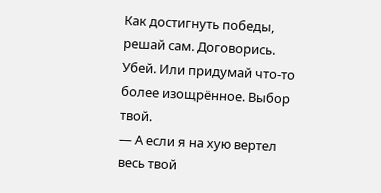Как достигнуть победы, решай сам. Договорись. Убей. Или придумай что-то более изощрённое. Выбор твой.
— А если я на хую вертел весь твой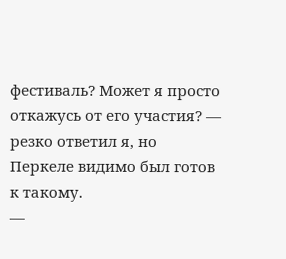фестиваль? Может я просто откажусь от его участия? — резко ответил я, но Перкеле видимо был готов к такому.
—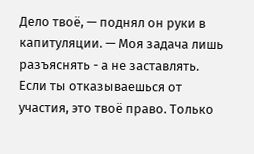Дело твоё, — поднял он руки в капитуляции. — Моя задача лишь разъяснять - а не заставлять. Если ты отказываешься от участия, это твоё право. Только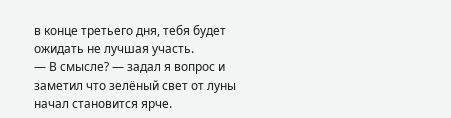в конце третьего дня, тебя будет ожидать не лучшая участь.
— В смысле? — задал я вопрос и заметил что зелёный свет от луны начал становится ярче.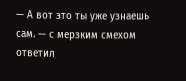— А вот это ты уже узнаешь сам. — с мерзким смехом ответил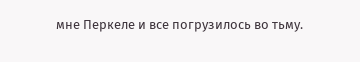мне Перкеле и все погрузилось во тьму.